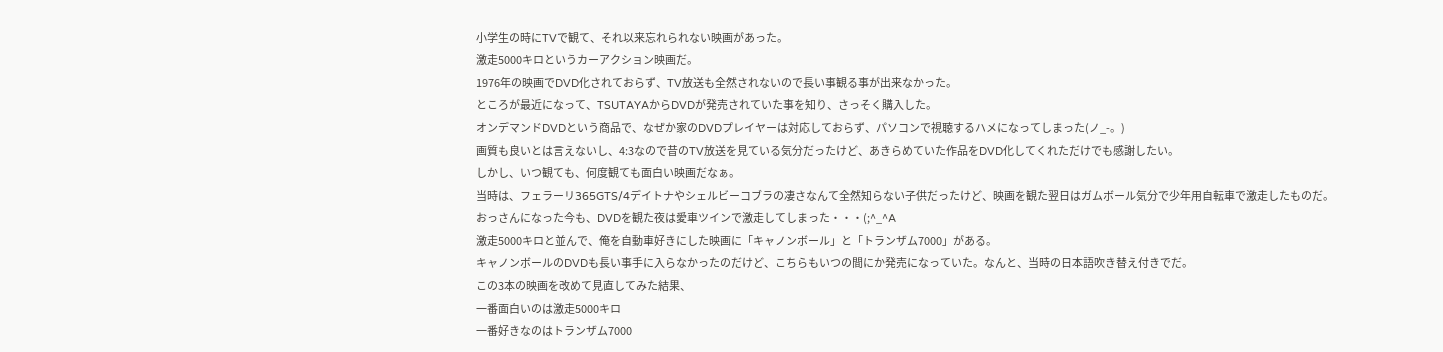小学生の時にTVで観て、それ以来忘れられない映画があった。
激走5000キロというカーアクション映画だ。
1976年の映画でDVD化されておらず、TV放送も全然されないので長い事観る事が出来なかった。
ところが最近になって、TSUTAYAからDVDが発売されていた事を知り、さっそく購入した。
オンデマンドDVDという商品で、なぜか家のDVDプレイヤーは対応しておらず、パソコンで視聴するハメになってしまった(ノ_-。)
画質も良いとは言えないし、4:3なので昔のTV放送を見ている気分だったけど、あきらめていた作品をDVD化してくれただけでも感謝したい。
しかし、いつ観ても、何度観ても面白い映画だなぁ。
当時は、フェラーリ365GTS/4デイトナやシェルビーコブラの凄さなんて全然知らない子供だったけど、映画を観た翌日はガムボール気分で少年用自転車で激走したものだ。
おっさんになった今も、DVDを観た夜は愛車ツインで激走してしまった・・・(;^_^A
激走5000キロと並んで、俺を自動車好きにした映画に「キャノンボール」と「トランザム7000」がある。
キャノンボールのDVDも長い事手に入らなかったのだけど、こちらもいつの間にか発売になっていた。なんと、当時の日本語吹き替え付きでだ。
この3本の映画を改めて見直してみた結果、
一番面白いのは激走5000キロ
一番好きなのはトランザム7000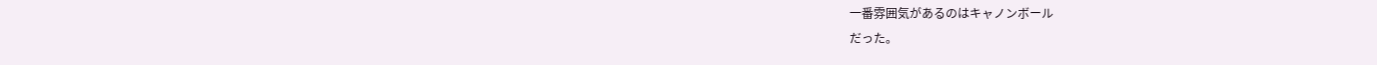一番雰囲気があるのはキャノンボール
だった。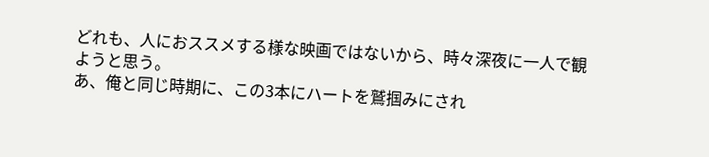どれも、人におススメする様な映画ではないから、時々深夜に一人で観ようと思う。
あ、俺と同じ時期に、この3本にハートを鷲掴みにされ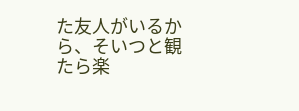た友人がいるから、そいつと観たら楽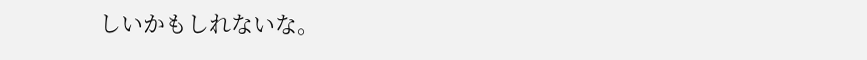しいかもしれないな。